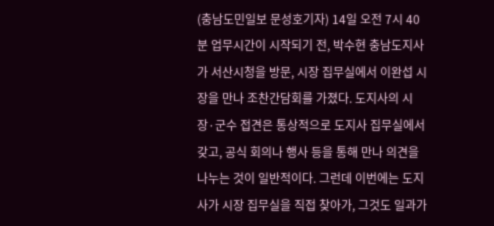(충남도민일보 문성호기자) 14일 오전 7시 40분 업무시간이 시작되기 전, 박수현 충남도지사가 서산시청을 방문, 시장 집무실에서 이완섭 시장을 만나 조찬간담회를 가졌다. 도지사의 시장·군수 접견은 통상적으로 도지사 집무실에서 갖고, 공식 회의나 행사 등을 통해 만나 의견을 나누는 것이 일반적이다. 그런데 이번에는 도지사가 시장 집무실을 직접 찾아가, 그것도 일과가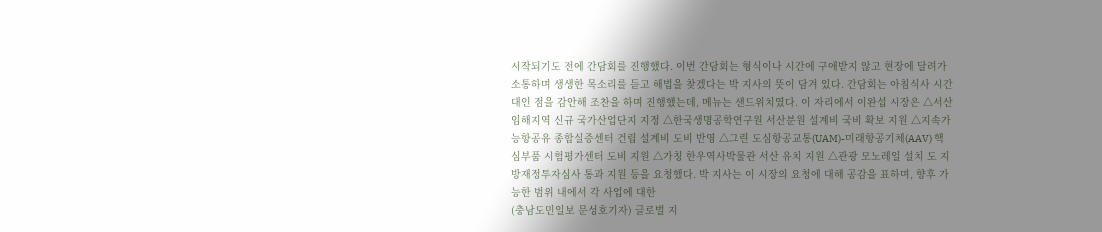시작되기도 전에 간담회를 진행했다. 이번 간담회는 형식이나 시간에 구애받지 않고 현장에 달려가 소통하며 생생한 목소리를 듣고 해법을 찾겠다는 박 지사의 뜻이 담겨 있다. 간담회는 아침식사 시간대인 점을 감안해 조찬을 하며 진행했는데, 메뉴는 샌드위치였다. 이 자리에서 이완섭 시장은 △서산 임해지역 신규 국가산업단지 지정 △한국생명공학연구원 서산분원 설계비 국비 확보 지원 △지속가능항공유 종합실증센터 건립 설계비 도비 반영 △그린 도심항공교통(UAM)-미래항공기체(AAV) 핵심부품 시험평가센터 도비 지원 △가칭 한우역사박물관 서산 유치 지원 △관광 모노레일 설치 도 지방재정투자심사 통과 지원 등을 요청했다. 박 지사는 이 시장의 요청에 대해 공감을 표하며, 향후 가능한 범위 내에서 각 사업에 대한
(충남도민일보 문성호기자) 글로벌 지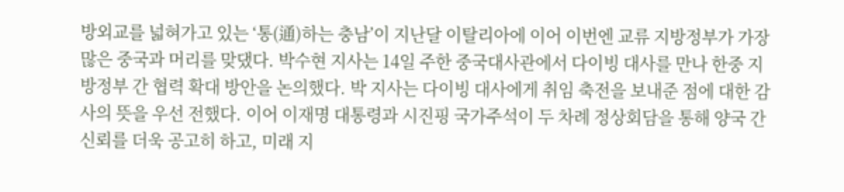방외교를 넓혀가고 있는 ‘통(通)하는 충남’이 지난달 이탈리아에 이어 이번엔 교류 지방정부가 가장 많은 중국과 머리를 맞댔다. 박수현 지사는 14일 주한 중국대사관에서 다이빙 대사를 만나 한중 지방정부 간 협력 확대 방안을 논의했다. 박 지사는 다이빙 대사에게 취임 축전을 보내준 점에 대한 감사의 뜻을 우선 전했다. 이어 이재명 대통령과 시진핑 국가주석이 두 차례 정상회담을 통해 양국 간 신뢰를 더욱 공고히 하고, 미래 지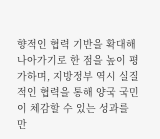향적인 협력 기반을 확대해 나아가기로 한 점을 높이 평가하며, 지방정부 역시 실질적인 협력을 통해 양국 국민이 체감할 수 있는 성과를 만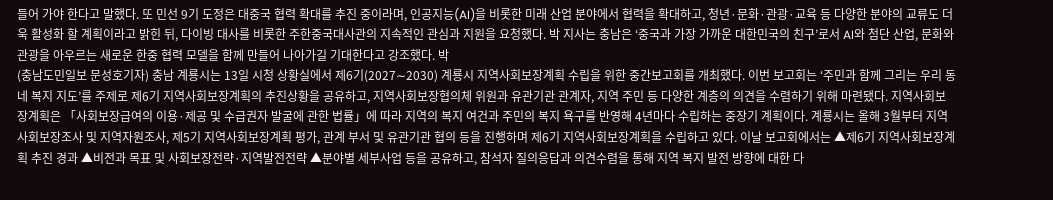들어 가야 한다고 말했다. 또 민선 9기 도정은 대중국 협력 확대를 추진 중이라며, 인공지능(AI)을 비롯한 미래 산업 분야에서 협력을 확대하고, 청년·문화·관광·교육 등 다양한 분야의 교류도 더욱 활성화 할 계획이라고 밝힌 뒤, 다이빙 대사를 비롯한 주한중국대사관의 지속적인 관심과 지원을 요청했다. 박 지사는 충남은 ‘중국과 가장 가까운 대한민국의 친구’로서 AI와 첨단 산업, 문화와 관광을 아우르는 새로운 한중 협력 모델을 함께 만들어 나아가길 기대한다고 강조했다. 박
(충남도민일보 문성호기자) 충남 계룡시는 13일 시청 상황실에서 제6기(2027∼2030) 계룡시 지역사회보장계획 수립을 위한 중간보고회를 개최했다. 이번 보고회는 ‘주민과 함께 그리는 우리 동네 복지 지도’를 주제로 제6기 지역사회보장계획의 추진상황을 공유하고, 지역사회보장협의체 위원과 유관기관 관계자, 지역 주민 등 다양한 계층의 의견을 수렴하기 위해 마련됐다. 지역사회보장계획은 「사회보장급여의 이용·제공 및 수급권자 발굴에 관한 법률」에 따라 지역의 복지 여건과 주민의 복지 욕구를 반영해 4년마다 수립하는 중장기 계획이다. 계룡시는 올해 3월부터 지역사회보장조사 및 지역자원조사, 제5기 지역사회보장계획 평가, 관계 부서 및 유관기관 협의 등을 진행하며 제6기 지역사회보장계획을 수립하고 있다. 이날 보고회에서는 ▲제6기 지역사회보장계획 추진 경과 ▲비전과 목표 및 사회보장전략·지역발전전략 ▲분야별 세부사업 등을 공유하고, 참석자 질의응답과 의견수렴을 통해 지역 복지 발전 방향에 대한 다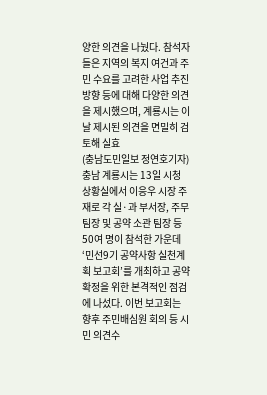양한 의견을 나눴다. 참석자들은 지역의 복지 여건과 주민 수요를 고려한 사업 추진 방향 등에 대해 다양한 의견을 제시했으며, 계룡시는 이날 제시된 의견을 면밀히 검토해 실효
(충남도민일보 정연호기자) 충남 계룡시는 13일 시청 상황실에서 이응우 시장 주재로 각 실·과 부서장, 주무팀장 및 공약 소관 팀장 등 50여 명이 참석한 가운데 ‘민선9기 공약사항 실천계획 보고회’를 개최하고 공약 확정을 위한 본격적인 점검에 나섰다. 이번 보고회는 향후 주민배심원 회의 등 시민 의견수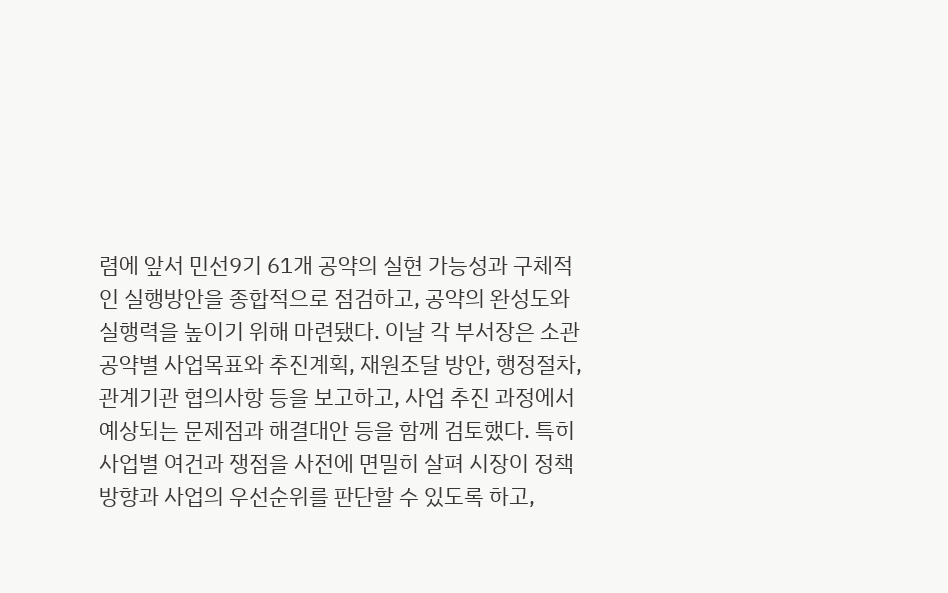렴에 앞서 민선9기 61개 공약의 실현 가능성과 구체적인 실행방안을 종합적으로 점검하고, 공약의 완성도와 실행력을 높이기 위해 마련됐다. 이날 각 부서장은 소관 공약별 사업목표와 추진계획, 재원조달 방안, 행정절차, 관계기관 협의사항 등을 보고하고, 사업 추진 과정에서 예상되는 문제점과 해결대안 등을 함께 검토했다. 특히 사업별 여건과 쟁점을 사전에 면밀히 살펴 시장이 정책 방향과 사업의 우선순위를 판단할 수 있도록 하고,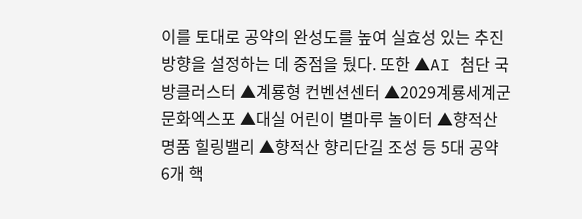이를 토대로 공약의 완성도를 높여 실효성 있는 추진 방향을 설정하는 데 중점을 뒀다. 또한 ▲AI 첨단 국방클러스터 ▲계룡형 컨벤션센터 ▲2029계룡세계군문화엑스포 ▲대실 어린이 별마루 놀이터 ▲향적산 명품 힐링밸리 ▲향적산 향리단길 조성 등 5대 공약 6개 핵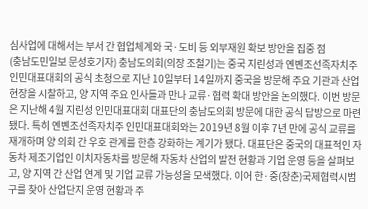심사업에 대해서는 부서 간 협업체계와 국·도비 등 외부재원 확보 방안을 집중 점
(충남도민일보 문성호기자) 충남도의회(의장 조철기)는 중국 지린성과 옌볜조선족자치주 인민대표대회의 공식 초청으로 지난 10일부터 14일까지 중국을 방문해 주요 기관과 산업 현장을 시찰하고, 양 지역 주요 인사들과 만나 교류·협력 확대 방안을 논의했다. 이번 방문은 지난해 4월 지린성 인민대표대회 대표단의 충남도의회 방문에 대한 공식 답방으로 마련됐다. 특히 옌볜조선족자치주 인민대표대회와는 2019년 8월 이후 7년 만에 공식 교류를 재개하며 양 의회 간 우호 관계를 한층 강화하는 계기가 됐다. 대표단은 중국의 대표적인 자동차 제조기업인 이치자동차를 방문해 자동차 산업의 발전 현황과 기업 운영 등을 살펴보고, 양 지역 간 산업 연계 및 기업 교류 가능성을 모색했다. 이어 한·중(창춘)국제협력시범구를 찾아 산업단지 운영 현황과 주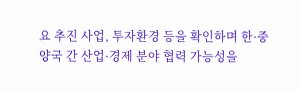요 추진 사업, 투자환경 등을 확인하며 한·중 양국 간 산업·경제 분야 협력 가능성을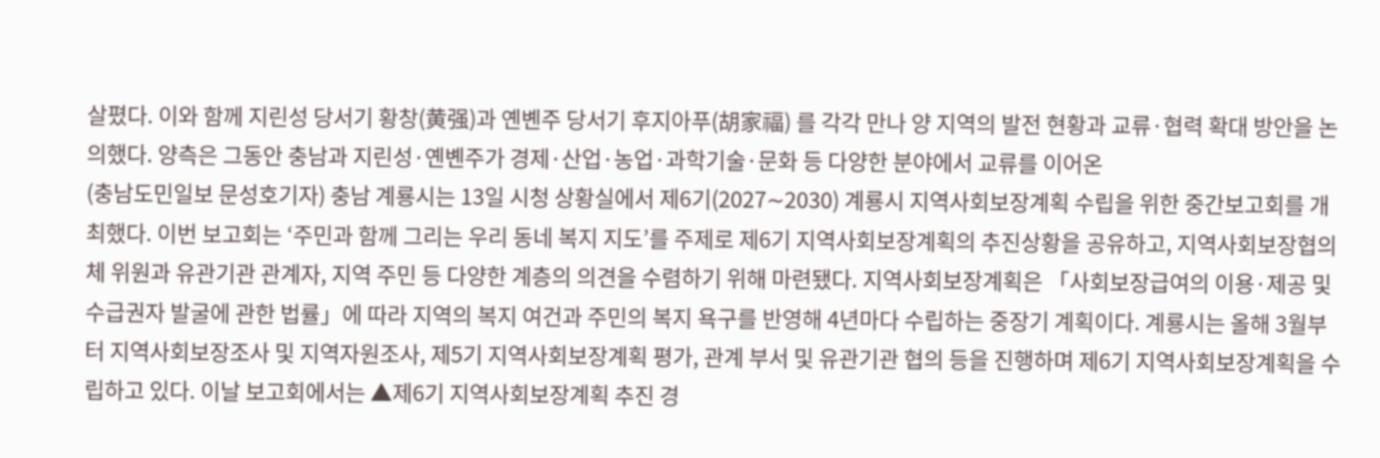살폈다. 이와 함께 지린성 당서기 황창(黄强)과 옌볜주 당서기 후지아푸(胡家福) 를 각각 만나 양 지역의 발전 현황과 교류·협력 확대 방안을 논의했다. 양측은 그동안 충남과 지린성·옌볜주가 경제·산업·농업·과학기술·문화 등 다양한 분야에서 교류를 이어온
(충남도민일보 문성호기자) 충남 계룡시는 13일 시청 상황실에서 제6기(2027∼2030) 계룡시 지역사회보장계획 수립을 위한 중간보고회를 개최했다. 이번 보고회는 ‘주민과 함께 그리는 우리 동네 복지 지도’를 주제로 제6기 지역사회보장계획의 추진상황을 공유하고, 지역사회보장협의체 위원과 유관기관 관계자, 지역 주민 등 다양한 계층의 의견을 수렴하기 위해 마련됐다. 지역사회보장계획은 「사회보장급여의 이용·제공 및 수급권자 발굴에 관한 법률」에 따라 지역의 복지 여건과 주민의 복지 욕구를 반영해 4년마다 수립하는 중장기 계획이다. 계룡시는 올해 3월부터 지역사회보장조사 및 지역자원조사, 제5기 지역사회보장계획 평가, 관계 부서 및 유관기관 협의 등을 진행하며 제6기 지역사회보장계획을 수립하고 있다. 이날 보고회에서는 ▲제6기 지역사회보장계획 추진 경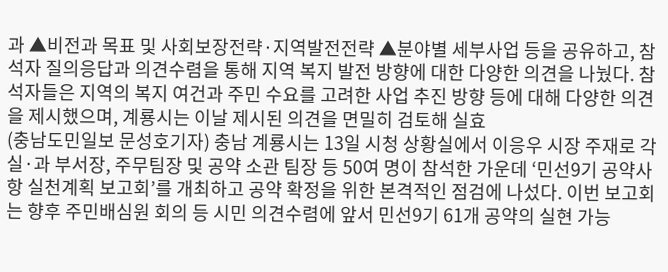과 ▲비전과 목표 및 사회보장전략·지역발전전략 ▲분야별 세부사업 등을 공유하고, 참석자 질의응답과 의견수렴을 통해 지역 복지 발전 방향에 대한 다양한 의견을 나눴다. 참석자들은 지역의 복지 여건과 주민 수요를 고려한 사업 추진 방향 등에 대해 다양한 의견을 제시했으며, 계룡시는 이날 제시된 의견을 면밀히 검토해 실효
(충남도민일보 문성호기자) 충남 계룡시는 13일 시청 상황실에서 이응우 시장 주재로 각 실·과 부서장, 주무팀장 및 공약 소관 팀장 등 50여 명이 참석한 가운데 ‘민선9기 공약사항 실천계획 보고회’를 개최하고 공약 확정을 위한 본격적인 점검에 나섰다. 이번 보고회는 향후 주민배심원 회의 등 시민 의견수렴에 앞서 민선9기 61개 공약의 실현 가능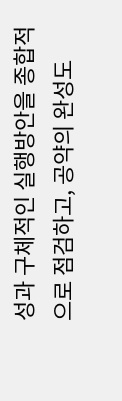성과 구체적인 실행방안을 종합적으로 점검하고, 공약의 완성도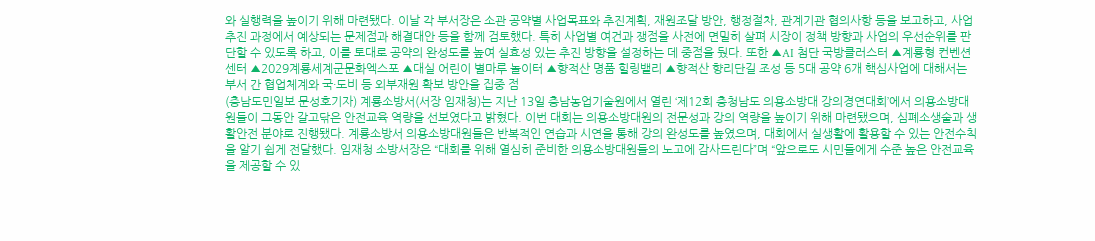와 실행력을 높이기 위해 마련됐다. 이날 각 부서장은 소관 공약별 사업목표와 추진계획, 재원조달 방안, 행정절차, 관계기관 협의사항 등을 보고하고, 사업 추진 과정에서 예상되는 문제점과 해결대안 등을 함께 검토했다. 특히 사업별 여건과 쟁점을 사전에 면밀히 살펴 시장이 정책 방향과 사업의 우선순위를 판단할 수 있도록 하고, 이를 토대로 공약의 완성도를 높여 실효성 있는 추진 방향을 설정하는 데 중점을 뒀다. 또한 ▲AI 첨단 국방클러스터 ▲계룡형 컨벤션센터 ▲2029계룡세계군문화엑스포 ▲대실 어린이 별마루 놀이터 ▲향적산 명품 힐링밸리 ▲향적산 향리단길 조성 등 5대 공약 6개 핵심사업에 대해서는 부서 간 협업체계와 국·도비 등 외부재원 확보 방안을 집중 점
(충남도민일보 문성호기자) 계룡소방서(서장 임재청)는 지난 13일 충남농업기술원에서 열린 ‘제12회 충청남도 의용소방대 강의경연대회’에서 의용소방대원들이 그동안 갈고닦은 안전교육 역량을 선보였다고 밝혔다. 이번 대회는 의용소방대원의 전문성과 강의 역량을 높이기 위해 마련됐으며, 심폐소생술과 생활안전 분야로 진행됐다. 계룡소방서 의용소방대원들은 반복적인 연습과 시연을 통해 강의 완성도를 높였으며, 대회에서 실생활에 활용할 수 있는 안전수칙을 알기 쉽게 전달했다. 임재청 소방서장은 “대회를 위해 열심히 준비한 의용소방대원들의 노고에 감사드린다”며 “앞으로도 시민들에게 수준 높은 안전교육을 제공할 수 있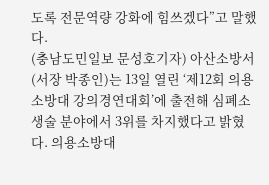도록 전문역량 강화에 힘쓰겠다”고 말했다.
(충남도민일보 문성호기자) 아산소방서(서장 박종인)는 13일 열린 ‘제12회 의용소방대 강의경연대회’에 출전해 심폐소생술 분야에서 3위를 차지했다고 밝혔다. 의용소방대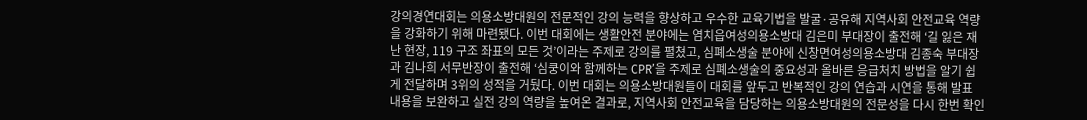강의경연대회는 의용소방대원의 전문적인 강의 능력을 향상하고 우수한 교육기법을 발굴·공유해 지역사회 안전교육 역량을 강화하기 위해 마련됐다. 이번 대회에는 생활안전 분야에는 염치읍여성의용소방대 김은미 부대장이 출전해 ‘길 잃은 재난 현장, 119 구조 좌표의 모든 것’이라는 주제로 강의를 펼쳤고, 심폐소생술 분야에 신창면여성의용소방대 김종숙 부대장과 김나희 서무반장이 출전해 ‘심쿵이와 함께하는 CPR’을 주제로 심폐소생술의 중요성과 올바른 응급처치 방법을 알기 쉽게 전달하며 3위의 성적을 거뒀다. 이번 대회는 의용소방대원들이 대회를 앞두고 반복적인 강의 연습과 시연을 통해 발표 내용을 보완하고 실전 강의 역량을 높여온 결과로, 지역사회 안전교육을 담당하는 의용소방대원의 전문성을 다시 한번 확인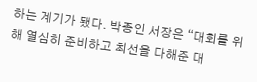하는 계기가 됐다. 박종인 서장은 “대회를 위해 열심히 준비하고 최선을 다해준 대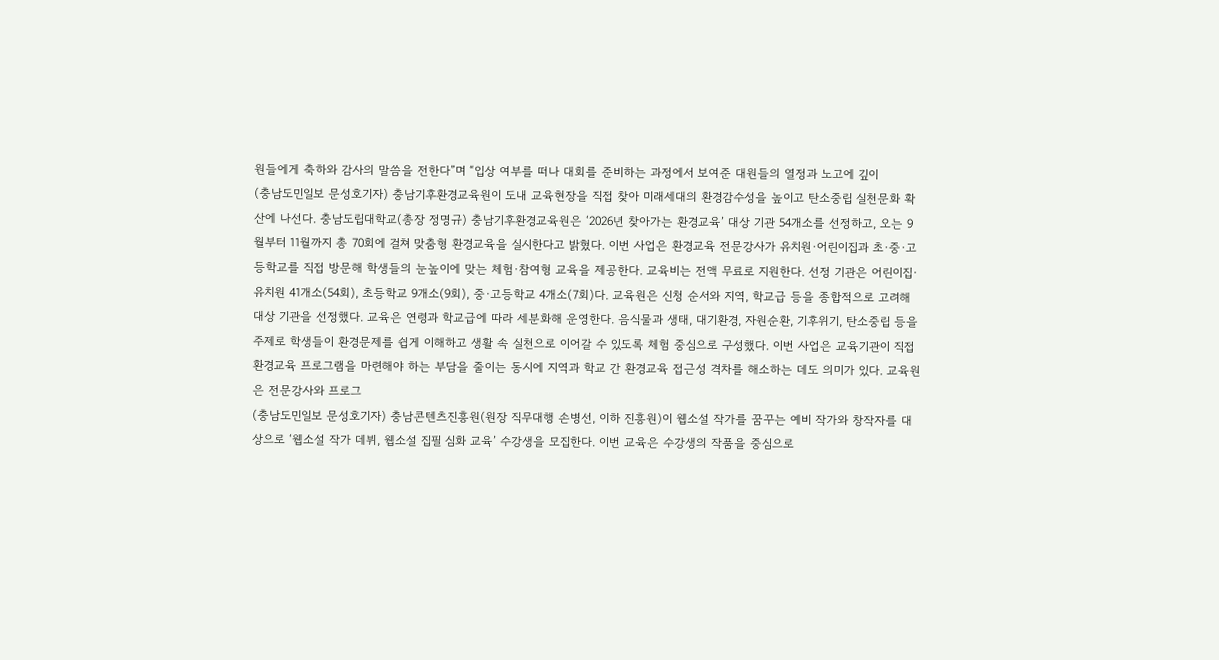원들에게 축하와 감사의 말씀을 전한다”며 “입상 여부를 떠나 대회를 준비하는 과정에서 보여준 대원들의 열정과 노고에 깊이
(충남도민일보 문성호기자) 충남기후환경교육원이 도내 교육현장을 직접 찾아 미래세대의 환경감수성을 높이고 탄소중립 실천문화 확산에 나선다. 충남도립대학교(총장 정명규) 충남기후환경교육원은 ‘2026년 찾아가는 환경교육’ 대상 기관 54개소를 선정하고, 오는 9월부터 11월까지 총 70회에 걸쳐 맞춤형 환경교육을 실시한다고 밝혔다. 이번 사업은 환경교육 전문강사가 유치원·어린이집과 초·중·고등학교를 직접 방문해 학생들의 눈높이에 맞는 체험·참여형 교육을 제공한다. 교육비는 전액 무료로 지원한다. 선정 기관은 어린이집·유치원 41개소(54회), 초등학교 9개소(9회), 중·고등학교 4개소(7회)다. 교육원은 신청 순서와 지역, 학교급 등을 종합적으로 고려해 대상 기관을 선정했다. 교육은 연령과 학교급에 따라 세분화해 운영한다. 음식물과 생태, 대기환경, 자원순환, 기후위기, 탄소중립 등을 주제로 학생들이 환경문제를 쉽게 이해하고 생활 속 실천으로 이어갈 수 있도록 체험 중심으로 구성했다. 이번 사업은 교육기관이 직접 환경교육 프로그램을 마련해야 하는 부담을 줄이는 동시에 지역과 학교 간 환경교육 접근성 격차를 해소하는 데도 의미가 있다. 교육원은 전문강사와 프로그
(충남도민일보 문성호기자) 충남콘텐츠진흥원(원장 직무대행 손병선, 이하 진흥원)이 웹소설 작가를 꿈꾸는 예비 작가와 창작자를 대상으로 ‘웹소설 작가 데뷔, 웹소설 집필 심화 교육’ 수강생을 모집한다. 이번 교육은 수강생의 작품을 중심으로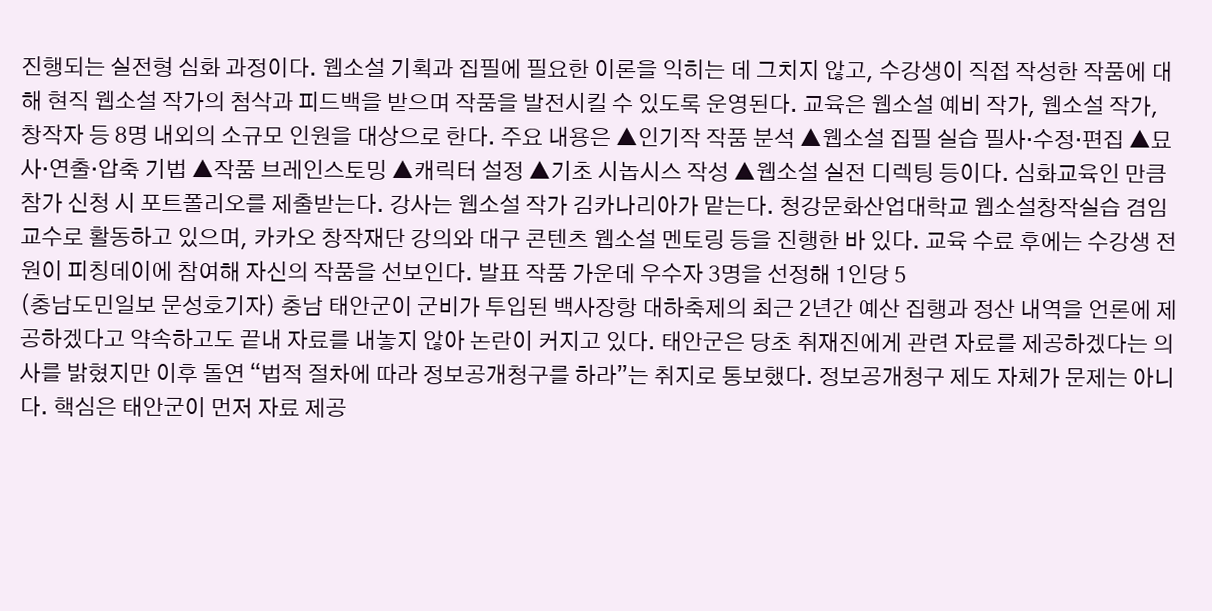진행되는 실전형 심화 과정이다. 웹소설 기획과 집필에 필요한 이론을 익히는 데 그치지 않고, 수강생이 직접 작성한 작품에 대해 현직 웹소설 작가의 첨삭과 피드백을 받으며 작품을 발전시킬 수 있도록 운영된다. 교육은 웹소설 예비 작가, 웹소설 작가, 창작자 등 8명 내외의 소규모 인원을 대상으로 한다. 주요 내용은 ▲인기작 작품 분석 ▲웹소설 집필 실습 필사·수정·편집 ▲묘사·연출·압축 기법 ▲작품 브레인스토밍 ▲캐릭터 설정 ▲기초 시놉시스 작성 ▲웹소설 실전 디렉팅 등이다. 심화교육인 만큼 참가 신청 시 포트폴리오를 제출받는다. 강사는 웹소설 작가 김카나리아가 맡는다. 청강문화산업대학교 웹소설창작실습 겸임 교수로 활동하고 있으며, 카카오 창작재단 강의와 대구 콘텐츠 웹소설 멘토링 등을 진행한 바 있다. 교육 수료 후에는 수강생 전원이 피칭데이에 참여해 자신의 작품을 선보인다. 발표 작품 가운데 우수자 3명을 선정해 1인당 5
(충남도민일보 문성호기자) 충남 태안군이 군비가 투입된 백사장항 대하축제의 최근 2년간 예산 집행과 정산 내역을 언론에 제공하겠다고 약속하고도 끝내 자료를 내놓지 않아 논란이 커지고 있다. 태안군은 당초 취재진에게 관련 자료를 제공하겠다는 의사를 밝혔지만 이후 돌연 “법적 절차에 따라 정보공개청구를 하라”는 취지로 통보했다. 정보공개청구 제도 자체가 문제는 아니다. 핵심은 태안군이 먼저 자료 제공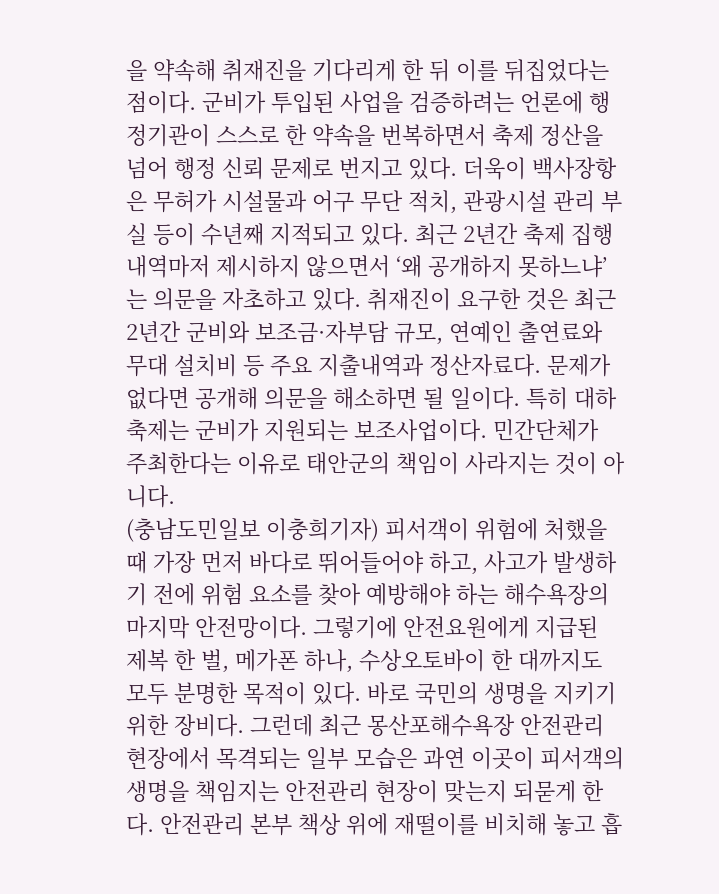을 약속해 취재진을 기다리게 한 뒤 이를 뒤집었다는 점이다. 군비가 투입된 사업을 검증하려는 언론에 행정기관이 스스로 한 약속을 번복하면서 축제 정산을 넘어 행정 신뢰 문제로 번지고 있다. 더욱이 백사장항은 무허가 시설물과 어구 무단 적치, 관광시설 관리 부실 등이 수년째 지적되고 있다. 최근 2년간 축제 집행내역마저 제시하지 않으면서 ‘왜 공개하지 못하느냐’는 의문을 자초하고 있다. 취재진이 요구한 것은 최근 2년간 군비와 보조금·자부담 규모, 연예인 출연료와 무대 설치비 등 주요 지출내역과 정산자료다. 문제가 없다면 공개해 의문을 해소하면 될 일이다. 특히 대하축제는 군비가 지원되는 보조사업이다. 민간단체가 주최한다는 이유로 태안군의 책임이 사라지는 것이 아니다.
(충남도민일보 이충희기자) 피서객이 위험에 처했을 때 가장 먼저 바다로 뛰어들어야 하고, 사고가 발생하기 전에 위험 요소를 찾아 예방해야 하는 해수욕장의 마지막 안전망이다. 그렇기에 안전요원에게 지급된 제복 한 벌, 메가폰 하나, 수상오토바이 한 대까지도 모두 분명한 목적이 있다. 바로 국민의 생명을 지키기 위한 장비다. 그런데 최근 몽산포해수욕장 안전관리 현장에서 목격되는 일부 모습은 과연 이곳이 피서객의 생명을 책임지는 안전관리 현장이 맞는지 되묻게 한다. 안전관리 본부 책상 위에 재떨이를 비치해 놓고 흡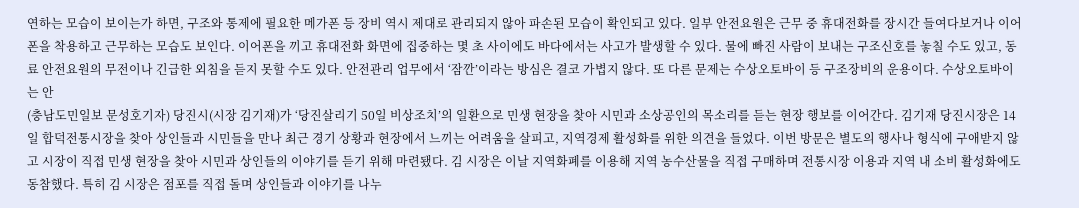연하는 모습이 보이는가 하면, 구조와 통제에 필요한 메가폰 등 장비 역시 제대로 관리되지 않아 파손된 모습이 확인되고 있다. 일부 안전요원은 근무 중 휴대전화를 장시간 들여다보거나 이어폰을 착용하고 근무하는 모습도 보인다. 이어폰을 끼고 휴대전화 화면에 집중하는 몇 초 사이에도 바다에서는 사고가 발생할 수 있다. 물에 빠진 사람이 보내는 구조신호를 놓칠 수도 있고, 동료 안전요원의 무전이나 긴급한 외침을 듣지 못할 수도 있다. 안전관리 업무에서 ‘잠깐’이라는 방심은 결코 가볍지 않다. 또 다른 문제는 수상오토바이 등 구조장비의 운용이다. 수상오토바이는 안
(충남도민일보 문성호기자) 당진시(시장 김기재)가 ‘당진살리기 50일 비상조치’의 일환으로 민생 현장을 찾아 시민과 소상공인의 목소리를 듣는 현장 행보를 이어간다. 김기재 당진시장은 14일 합덕전통시장을 찾아 상인들과 시민들을 만나 최근 경기 상황과 현장에서 느끼는 어려움을 살피고, 지역경제 활성화를 위한 의견을 들었다. 이번 방문은 별도의 행사나 형식에 구애받지 않고 시장이 직접 민생 현장을 찾아 시민과 상인들의 이야기를 듣기 위해 마련됐다. 김 시장은 이날 지역화폐를 이용해 지역 농수산물을 직접 구매하며 전통시장 이용과 지역 내 소비 활성화에도 동참했다. 특히 김 시장은 점포를 직접 돌며 상인들과 이야기를 나누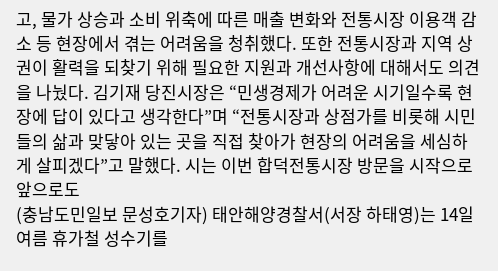고, 물가 상승과 소비 위축에 따른 매출 변화와 전통시장 이용객 감소 등 현장에서 겪는 어려움을 청취했다. 또한 전통시장과 지역 상권이 활력을 되찾기 위해 필요한 지원과 개선사항에 대해서도 의견을 나눴다. 김기재 당진시장은 “민생경제가 어려운 시기일수록 현장에 답이 있다고 생각한다”며 “전통시장과 상점가를 비롯해 시민들의 삶과 맞닿아 있는 곳을 직접 찾아가 현장의 어려움을 세심하게 살피겠다”고 말했다. 시는 이번 합덕전통시장 방문을 시작으로 앞으로도
(충남도민일보 문성호기자) 태안해양경찰서(서장 하태영)는 14일 여름 휴가철 성수기를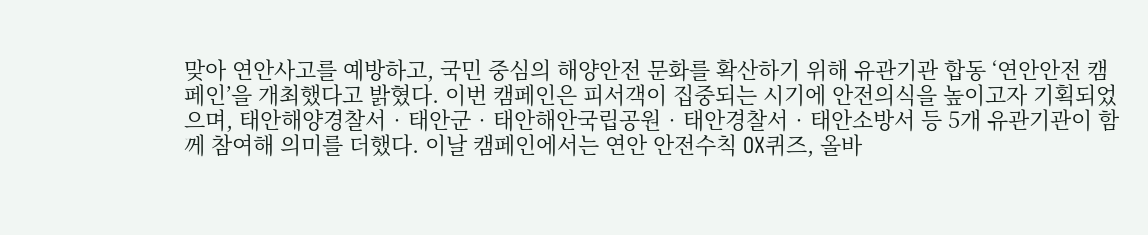맞아 연안사고를 예방하고, 국민 중심의 해양안전 문화를 확산하기 위해 유관기관 합동 ‘연안안전 캠페인’을 개최했다고 밝혔다. 이번 캠페인은 피서객이 집중되는 시기에 안전의식을 높이고자 기획되었으며, 태안해양경찰서‧태안군‧태안해안국립공원‧태안경찰서‧태안소방서 등 5개 유관기관이 함께 참여해 의미를 더했다. 이날 캠페인에서는 연안 안전수칙 OX퀴즈, 올바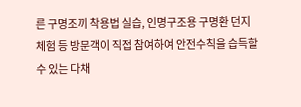른 구명조끼 착용법 실습, 인명구조용 구명환 던지 체험 등 방문객이 직접 참여하여 안전수칙을 습득할 수 있는 다채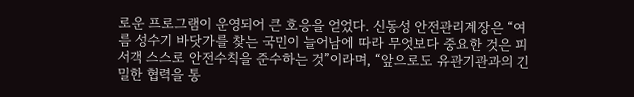로운 프로그램이 운영되어 큰 호응을 얻었다. 신동성 안전관리계장은 “여름 성수기 바닷가를 찾는 국민이 늘어남에 따라 무엇보다 중요한 것은 피서객 스스로 안전수칙을 준수하는 것”이라며, “앞으로도 유관기관과의 긴밀한 협력을 통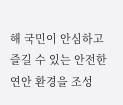해 국민이 안심하고 즐길 수 있는 안전한 연안 환경을 조성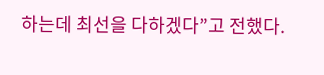하는데 최선을 다하겠다”고 전했다.